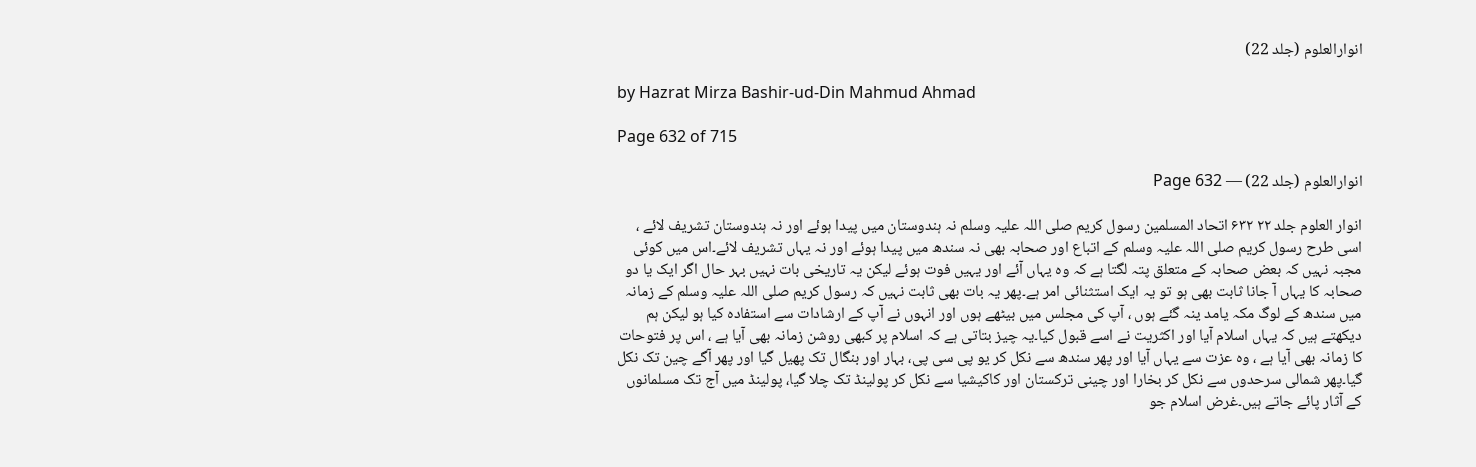انوارالعلوم (جلد 22)

by Hazrat Mirza Bashir-ud-Din Mahmud Ahmad

Page 632 of 715

انوارالعلوم (جلد 22) — Page 632

انوار العلوم جلد ۲۲ ۶۳۲ اتحاد المسلمین رسول کریم صلی اللہ علیہ وسلم نہ ہندوستان میں پیدا ہوئے اور نہ ہندوستان تشریف لائے ، اسی طرح رسول کریم صلی اللہ علیہ وسلم کے اتباع اور صحابہ بھی نہ سندھ میں پیدا ہوئے اور نہ یہاں تشریف لائے۔اس میں کوئی مجبہ نہیں کہ بعض صحابہ کے متعلق پتہ لگتا ہے کہ وہ یہاں آئے اور یہیں فوت ہوئے لیکن یہ تاریخی بات نہیں بہر حال اگر ایک یا دو صحابہ کا یہاں آ جانا ثابت بھی ہو تو یہ ایک استثنائی امر ہے۔پھر یہ بات بھی ثابت نہیں کہ رسول کریم صلی اللہ علیہ وسلم کے زمانہ میں سندھ کے لوگ مکہ یامد ینہ گئے ہوں ، آپ کی مجلس میں بیٹھے ہوں اور انہوں نے آپ کے ارشادات سے استفادہ کیا ہو لیکن ہم دیکھتے ہیں کہ یہاں اسلام آیا اور اکثریت نے اسے قبول کیا۔یہ چیز بتاتی ہے کہ اسلام پر کبھی روشن زمانہ بھی آیا ہے ، اس پر فتوحات کا زمانہ بھی آیا ہے ، وہ عزت سے یہاں آیا اور پھر سندھ سے نکل کر یو پی سی پی، بہار اور بنگال تک پھیل گیا اور پھر آگے چین تک نکل گیا۔پھر شمالی سرحدوں سے نکل کر بخارا اور چینی ترکستان اور کاکیشیا سے نکل کر پولینڈ تک چلا گیا، پولینڈ میں آج تک مسلمانوں کے آثار پائے جاتے ہیں۔غرض اسلام جو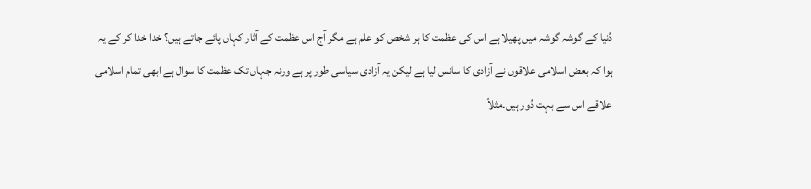دُنیا کے گوشہ گوشہ میں پھیلا ہے اس کی عظمت کا ہر شخص کو علم ہے مگر آج اس عظمت کے آثار کہاں پائے جاتے ہیں؟ خدا خدا کر کے یہ ہوا کہ بعض اسلامی علاقوں نے آزادی کا سانس لیا ہے لیکن یہ آزادی سیاسی طور پر ہے ورنہ جہاں تک عظمت کا سوال ہے ابھی تمام اسلامی علاقے اس سے بہت دُور ہیں۔مثلاً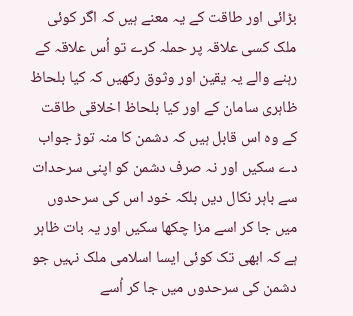بڑائی اور طاقت کے یہ معنے ہیں کہ اگر کوئی ملک کسی علاقہ پر حملہ کرے تو اُس علاقہ کے رہنے والے یہ یقین اور وثوق رکھیں کہ کیا بلحاظ ظاہری سامان کے اور کیا بلحاظ اخلاقی طاقت کے وہ اس قابل ہیں کہ دشمن کا منہ توڑ جواب دے سکیں اور نہ صرف دشمن کو اپنی سرحدات سے باہر نکال دیں بلکہ خود اس کی سرحدوں میں جا کر اسے مزا چکھا سکیں اور یہ بات ظاہر ہے کہ ابھی تک کوئی ایسا اسلامی ملک نہیں جو دشمن کی سرحدوں میں جا کر اُسے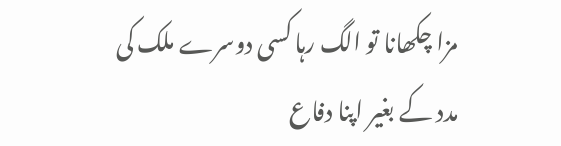مزا چکھانا تو الگ رہا کسی دوسرے ملک کی مدد کے بغیر اپنا دفاع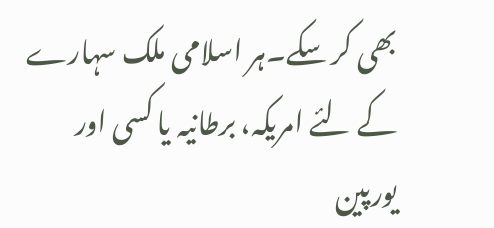بھی کر سکے۔ہر اسلامی ملک سہارے کے لئے امریکہ، برطانیہ یا کسی اور یورپین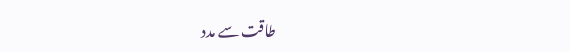طاقت سے مدد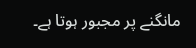مانگنے پر مجبور ہوتا ہے۔